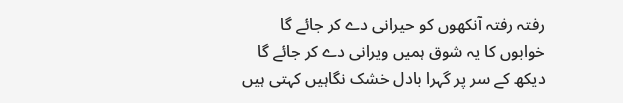رفتہ رفتہ آنکھوں کو حیرانی دے کر جائے گا
خوابوں کا یہ شوق ہمیں ویرانی دے کر جائے گا
دیکھ کے سر پر گہرا بادل خشک نگاہیں کہتی ہیں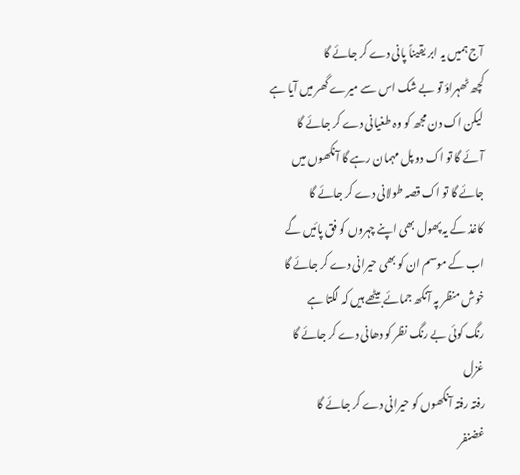آج ہمیں یہ ابر یقیناً پانی دے کر جائے گا
کچھ ٹھہراؤ تو بے شک اس سے میرے گھر میں آیا ہے
لیکن اک دن مجھ کو وہ طغیانی دے کر جائے گا
آئے گا تو اک دو پل مہمان رہے گا آنکھوں میں
جائے گا تو اک قصہ طولانی دے کر جائے گا
کاغذ کے یہ پھول بھی اپنے چہروں کو فق پائیں گے
اب کے موسم ان کو بھی حیرانی دے کر جائے گا
خوش منظر پہ آنکھ جمائے بیٹھے ہیں کہ لگتا ہے
رنگ کوئی بے رنگ نظر کو دھانی دے کر جائے گا
غزل
رفتہ رفتہ آنکھوں کو حیرانی دے کر جائے گا
غضنفر